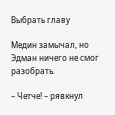Выбрать главу

Медин замычал, но Эдман ничего не смог разобрать.

– Четче! – рявкнул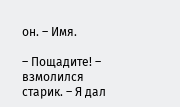он. – Имя.

– Пощадите! – взмолился старик. – Я дал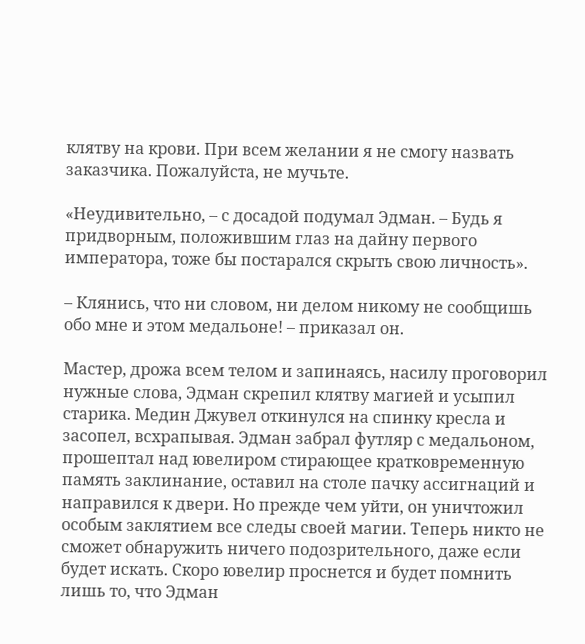клятву на крови. При всем желании я не смогу назвать заказчика. Пожалуйста, не мучьте.

«Неудивительно, – с досадой подумал Эдман. – Будь я придворным, положившим глаз на дайну первого императора, тоже бы постарался скрыть свою личность».

– Клянись, что ни словом, ни делом никому не сообщишь обо мне и этом медальоне! – приказал он.

Мастер, дрожа всем телом и запинаясь, насилу проговорил нужные слова, Эдман скрепил клятву магией и усыпил старика. Медин Джувел откинулся на спинку кресла и засопел, всхрапывая. Эдман забрал футляр с медальоном, прошептал над ювелиром стирающее кратковременную память заклинание, оставил на столе пачку ассигнаций и направился к двери. Но прежде чем уйти, он уничтожил особым заклятием все следы своей магии. Теперь никто не сможет обнаружить ничего подозрительного, даже если будет искать. Скоро ювелир проснется и будет помнить лишь то, что Эдман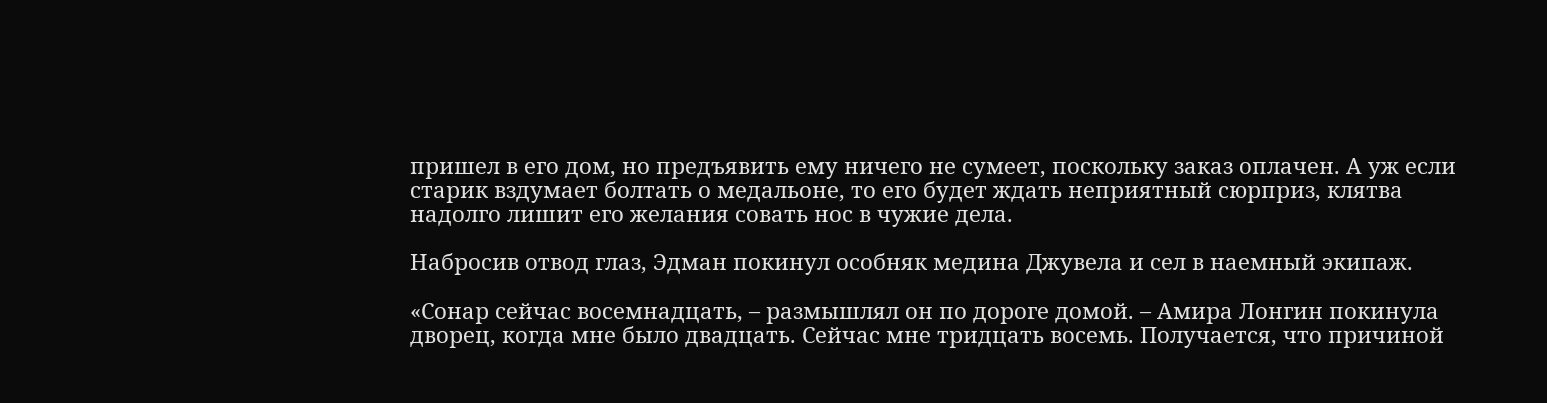пришел в его дом, но предъявить ему ничего не сумеет, поскольку заказ оплачен. А уж если старик вздумает болтать о медальоне, то его будет ждать неприятный сюрприз, клятва надолго лишит его желания совать нос в чужие дела.

Набросив отвод глаз, Эдман покинул особняк медина Джувела и сел в наемный экипаж.

«Сонар сейчас восемнадцать, – размышлял он по дороге домой. – Амира Лонгин покинула дворец, когда мне было двадцать. Сейчас мне тридцать восемь. Получается, что причиной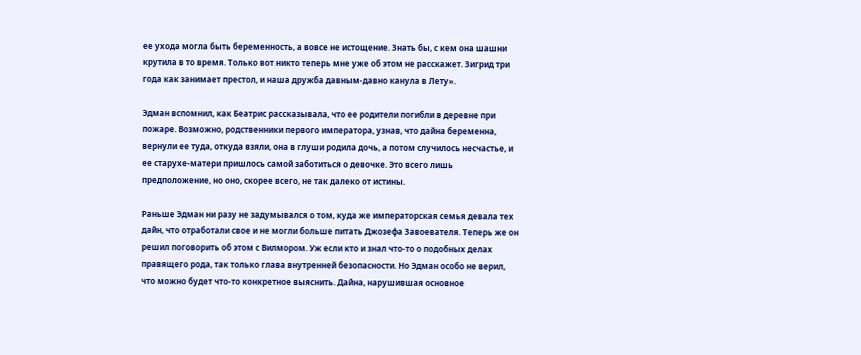ее ухода могла быть беременность, а вовсе не истощение. Знать бы, с кем она шашни крутила в то время. Только вот никто теперь мне уже об этом не расскажет. Зигрид три года как занимает престол, и наша дружба давным-давно канула в Лету».

Эдман вспомнил, как Беатрис рассказывала, что ее родители погибли в деревне при пожаре. Возможно, родственники первого императора, узнав, что дайна беременна, вернули ее туда, откуда взяли, она в глуши родила дочь, а потом случилось несчастье, и ее старухе-матери пришлось самой заботиться о девочке. Это всего лишь предположение, но оно, скорее всего, не так далеко от истины.

Раньше Эдман ни разу не задумывался о том, куда же императорская семья девала тех дайн, что отработали свое и не могли больше питать Джозефа Завоевателя. Теперь же он решил поговорить об этом с Вилмором. Уж если кто и знал что-то о подобных делах правящего рода, так только глава внутренней безопасности. Но Эдман особо не верил, что можно будет что-то конкретное выяснить. Дайна, нарушившая основное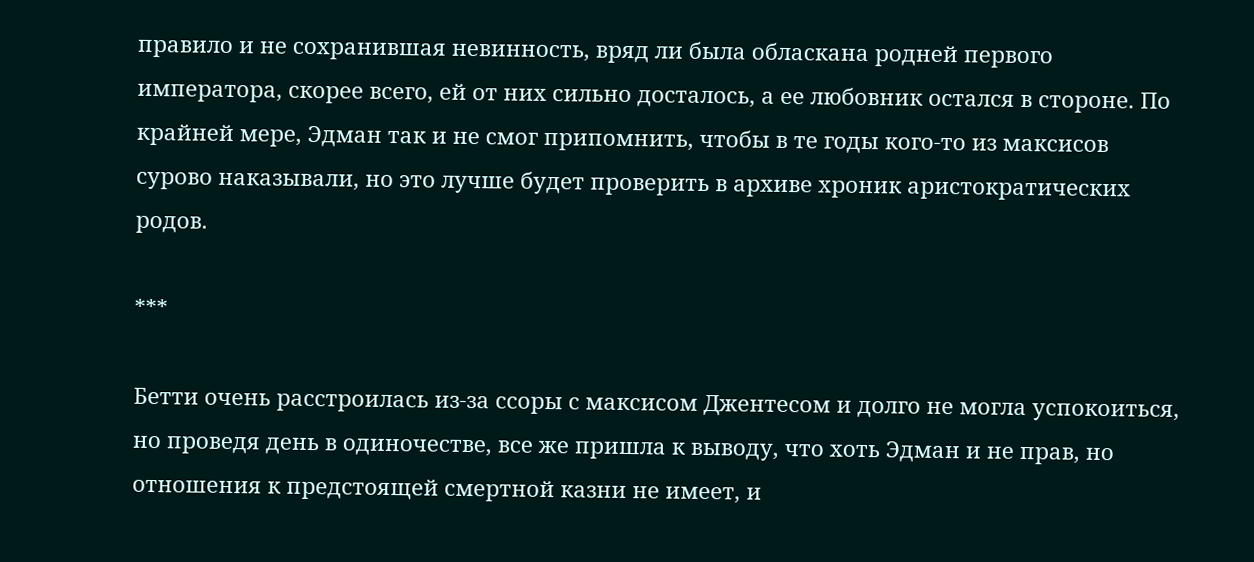правило и не сохранившая невинность, вряд ли была обласкана родней первого императора, скорее всего, ей от них сильно досталось, а ее любовник остался в стороне. По крайней мере, Эдман так и не смог припомнить, чтобы в те годы кого-то из максисов сурово наказывали, но это лучше будет проверить в архиве хроник аристократических родов.

***

Бетти очень расстроилась из-за ссоры с максисом Джентесом и долго не могла успокоиться, но проведя день в одиночестве, все же пришла к выводу, что хоть Эдман и не прав, но отношения к предстоящей смертной казни не имеет, и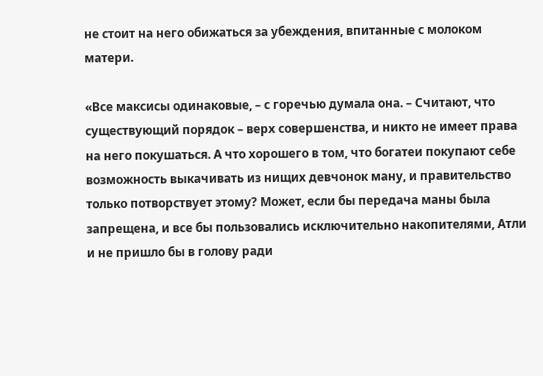не стоит на него обижаться за убеждения, впитанные с молоком матери.

«Все максисы одинаковые, – с горечью думала она. – Считают, что существующий порядок – верх совершенства, и никто не имеет права на него покушаться. А что хорошего в том, что богатеи покупают себе возможность выкачивать из нищих девчонок ману, и правительство только потворствует этому? Может, если бы передача маны была запрещена, и все бы пользовались исключительно накопителями, Атли и не пришло бы в голову ради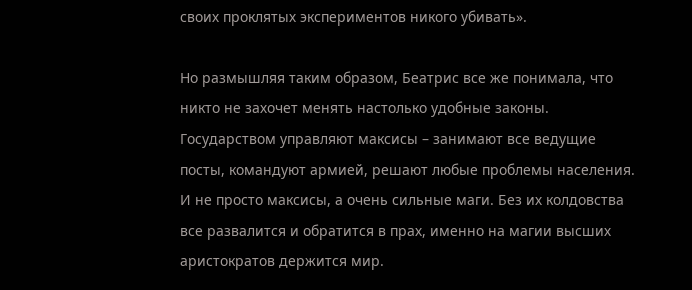своих проклятых экспериментов никого убивать».

Но размышляя таким образом, Беатрис все же понимала, что никто не захочет менять настолько удобные законы. Государством управляют максисы – занимают все ведущие посты, командуют армией, решают любые проблемы населения. И не просто максисы, а очень сильные маги. Без их колдовства все развалится и обратится в прах, именно на магии высших аристократов держится мир.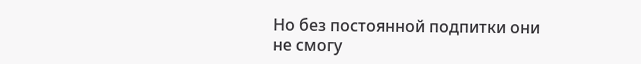Но без постоянной подпитки они не смогу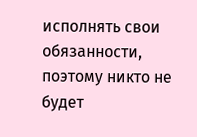исполнять свои обязанности, поэтому никто не будет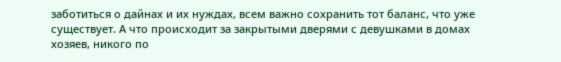заботиться о дайнах и их нуждах, всем важно сохранить тот баланс, что уже существует. А что происходит за закрытыми дверями с девушками в домах хозяев, никого по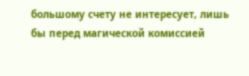большому счету не интересует, лишь бы перед магической комиссией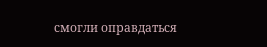смогли оправдаться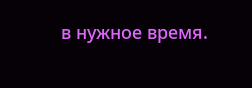в нужное время.